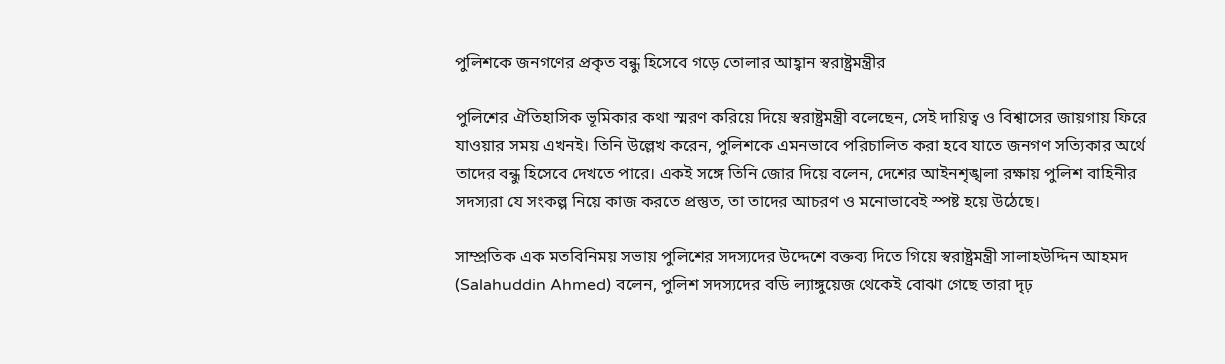পুলিশকে জনগণের প্রকৃত বন্ধু হিসেবে গড়ে তোলার আহ্বান স্বরাষ্ট্রমন্ত্রীর

পুলিশের ঐতিহাসিক ভূমিকার কথা স্মরণ করিয়ে দিয়ে স্বরাষ্ট্রমন্ত্রী বলেছেন, সেই দায়িত্ব ও বিশ্বাসের জায়গায় ফিরে যাওয়ার সময় এখনই। তিনি উল্লেখ করেন, পুলিশকে এমনভাবে পরিচালিত করা হবে যাতে জনগণ সত্যিকার অর্থে তাদের বন্ধু হিসেবে দেখতে পারে। একই সঙ্গে তিনি জোর দিয়ে বলেন, দেশের আইনশৃঙ্খলা রক্ষায় পুলিশ বাহিনীর সদস্যরা যে সংকল্প নিয়ে কাজ করতে প্রস্তুত, তা তাদের আচরণ ও মনোভাবেই স্পষ্ট হয়ে উঠেছে।

সাম্প্রতিক এক মতবিনিময় সভায় পুলিশের সদস্যদের উদ্দেশে বক্তব্য দিতে গিয়ে স্বরাষ্ট্রমন্ত্রী সালাহউদ্দিন আহমদ (Salahuddin Ahmed) বলেন, পুলিশ সদস্যদের বডি ল্যাঙ্গুয়েজ থেকেই বোঝা গেছে তারা দৃঢ়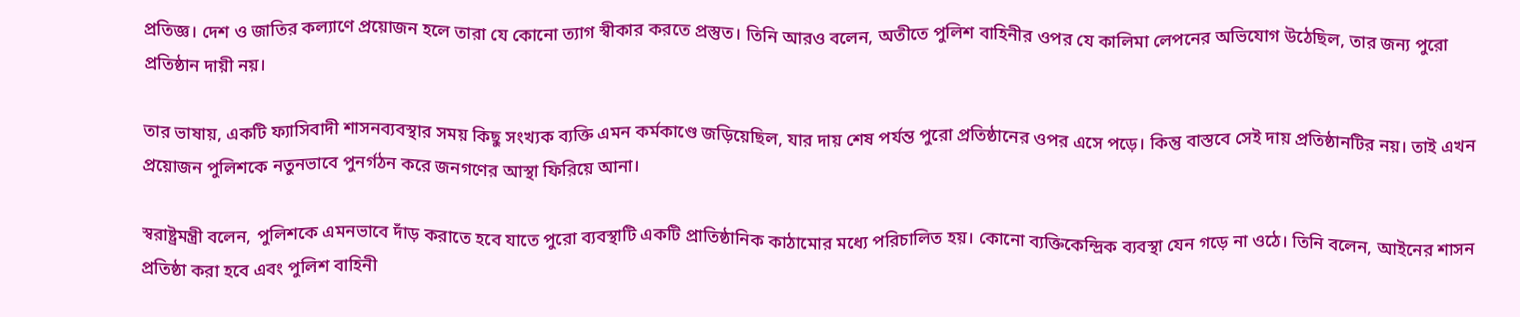প্রতিজ্ঞ। দেশ ও জাতির কল্যাণে প্রয়োজন হলে তারা যে কোনো ত্যাগ স্বীকার করতে প্রস্তুত। তিনি আরও বলেন, অতীতে পুলিশ বাহিনীর ওপর যে কালিমা লেপনের অভিযোগ উঠেছিল, তার জন্য পুরো প্রতিষ্ঠান দায়ী নয়।

তার ভাষায়, একটি ফ্যাসিবাদী শাসনব্যবস্থার সময় কিছু সংখ্যক ব্যক্তি এমন কর্মকাণ্ডে জড়িয়েছিল, যার দায় শেষ পর্যন্ত পুরো প্রতিষ্ঠানের ওপর এসে পড়ে। কিন্তু বাস্তবে সেই দায় প্রতিষ্ঠানটির নয়। তাই এখন প্রয়োজন পুলিশকে নতুনভাবে পুনর্গঠন করে জনগণের আস্থা ফিরিয়ে আনা।

স্বরাষ্ট্রমন্ত্রী বলেন, পুলিশকে এমনভাবে দাঁড় করাতে হবে যাতে পুরো ব্যবস্থাটি একটি প্রাতিষ্ঠানিক কাঠামোর মধ্যে পরিচালিত হয়। কোনো ব্যক্তিকেন্দ্রিক ব্যবস্থা যেন গড়ে না ওঠে। তিনি বলেন, আইনের শাসন প্রতিষ্ঠা করা হবে এবং পুলিশ বাহিনী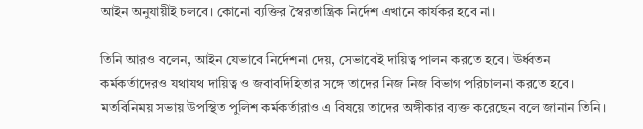আইন অনুযায়ীই চলবে। কোনো ব্যক্তির স্বৈরতান্ত্রিক নির্দেশ এখানে কার্যকর হবে না।

তিনি আরও বলেন, আইন যেভাবে নির্দেশনা দেয়, সেভাবেই দায়িত্ব পালন করতে হবে। ঊর্ধ্বতন কর্মকর্তাদেরও যথাযথ দায়িত্ব ও জবাবদিহিতার সঙ্গে তাদের নিজ নিজ বিভাগ পরিচালনা করতে হবে। মতবিনিময় সভায় উপস্থিত পুলিশ কর্মকর্তারাও এ বিষয়ে তাদের অঙ্গীকার ব্যক্ত করেছেন বলে জানান তিনি।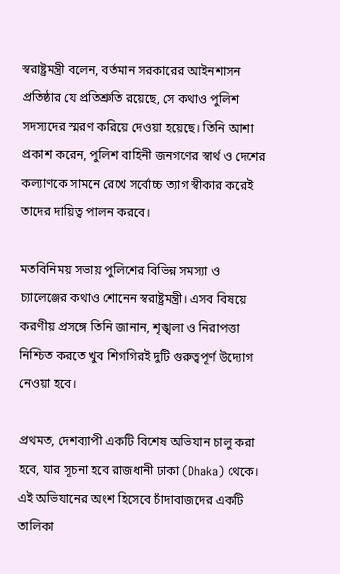স্বরাষ্ট্রমন্ত্রী বলেন, বর্তমান সরকারের আইনশাসন প্রতিষ্ঠার যে প্রতিশ্রুতি রয়েছে, সে কথাও পুলিশ সদস্যদের স্মরণ করিয়ে দেওয়া হয়েছে। তিনি আশা প্রকাশ করেন, পুলিশ বাহিনী জনগণের স্বার্থ ও দেশের কল্যাণকে সামনে রেখে সর্বোচ্চ ত্যাগ স্বীকার করেই তাদের দায়িত্ব পালন করবে।

মতবিনিময় সভায় পুলিশের বিভিন্ন সমস্যা ও চ্যালেঞ্জের কথাও শোনেন স্বরাষ্ট্রমন্ত্রী। এসব বিষয়ে করণীয় প্রসঙ্গে তিনি জানান, শৃঙ্খলা ও নিরাপত্তা নিশ্চিত করতে খুব শিগগিরই দুটি গুরুত্বপূর্ণ উদ্যোগ নেওয়া হবে।

প্রথমত, দেশব্যাপী একটি বিশেষ অভিযান চালু করা হবে, যার সূচনা হবে রাজধানী ঢাকা (Dhaka) থেকে। এই অভিযানের অংশ হিসেবে চাঁদাবাজদের একটি তালিকা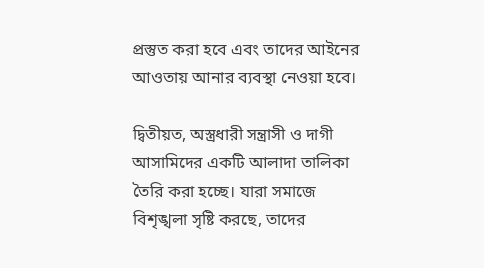প্রস্তুত করা হবে এবং তাদের আইনের আওতায় আনার ব্যবস্থা নেওয়া হবে।

দ্বিতীয়ত, অস্ত্রধারী সন্ত্রাসী ও দাগী আসামিদের একটি আলাদা তালিকা তৈরি করা হচ্ছে। যারা সমাজে বিশৃঙ্খলা সৃষ্টি করছে, তাদের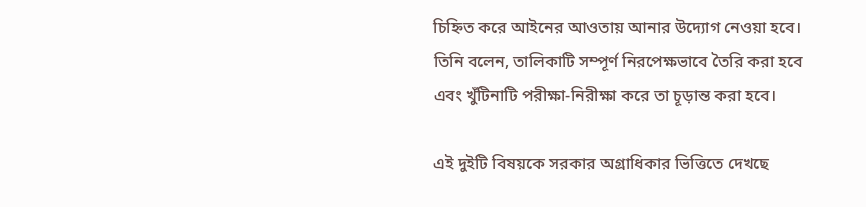চিহ্নিত করে আইনের আওতায় আনার উদ্যোগ নেওয়া হবে। তিনি বলেন, তালিকাটি সম্পূর্ণ নিরপেক্ষভাবে তৈরি করা হবে এবং খুঁটিনাটি পরীক্ষা-নিরীক্ষা করে তা চূড়ান্ত করা হবে।

এই দুইটি বিষয়কে সরকার অগ্রাধিকার ভিত্তিতে দেখছে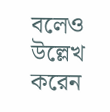বলেও উল্লেখ করেন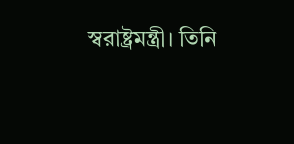স্বরাষ্ট্রমন্ত্রী। তিনি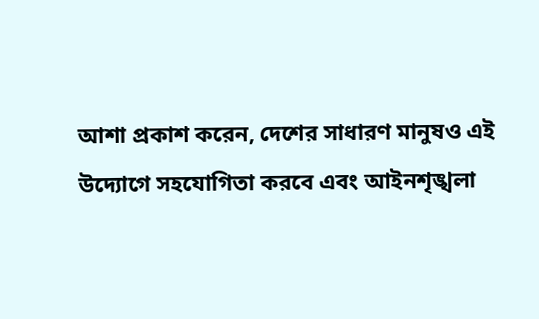আশা প্রকাশ করেন, দেশের সাধারণ মানুষও এই উদ্যোগে সহযোগিতা করবে এবং আইনশৃঙ্খলা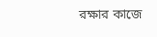রক্ষার কাজে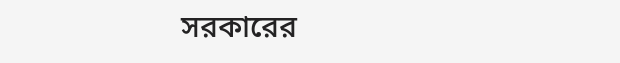সরকারের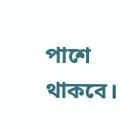পাশে থাকবে।